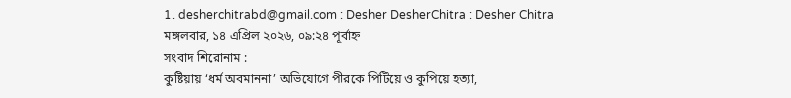1. desherchitrabd@gmail.com : Desher DesherChitra : Desher Chitra
মঙ্গলবার, ১৪ এপ্রিল ২০২৬, ০৯:২৪ পূর্বাহ্ন
সংবাদ শিরোনাম :
কুষ্টিয়ায় ‘ধর্ম অবমাননা’ অভিযোগে পীরকে পিটিয়ে ও কুপিয়ে হত্যা,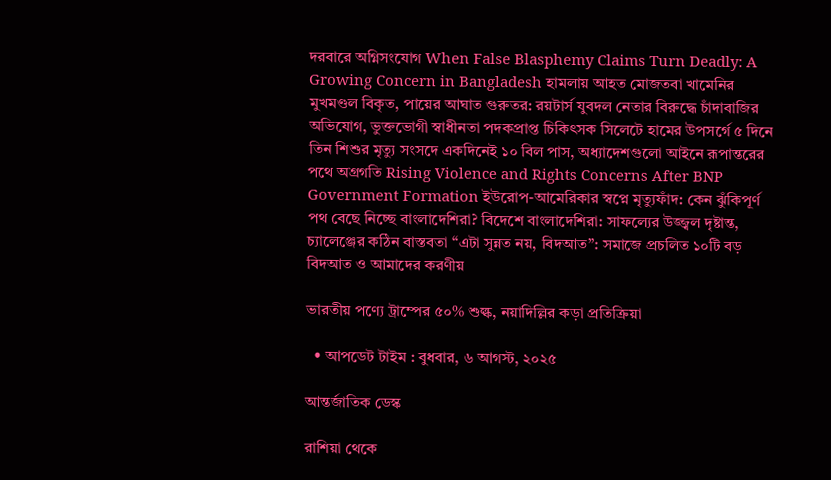দরবারে অগ্নিসংযোগ When False Blasphemy Claims Turn Deadly: A Growing Concern in Bangladesh হামলায় আহত মোজতবা খামেনির মুখমণ্ডল বিকৃত, পায়ের আঘাত গুরুতর: রয়টার্স যুবদল নেতার বিরুদ্ধে চাঁদাবাজির অভিযোগ, ভুক্তভোগী স্বাধীনতা পদকপ্রাপ্ত চিকিৎসক সিলেটে হামের উপসর্গে ৫ দিনে তিন শিশুর মৃত্যু সংসদে একদিনেই ১০ বিল পাস, অধ্যাদেশগুলো আইনে রূপান্তরের পথে অগ্রগতি Rising Violence and Rights Concerns After BNP Government Formation ইউরোপ-আমেরিকার স্বপ্নে মৃত্যুফাঁদ: কেন ঝুঁকিপূর্ণ পথ বেছে নিচ্ছে বাংলাদেশিরা? বিদেশে বাংলাদেশিরা: সাফল্যের উজ্জ্বল দৃষ্টান্ত, চ্যালেঞ্জের কঠিন বাস্তবতা “এটা সুন্নত নয়, বিদআত”: সমাজে প্রচলিত ১০টি বড় বিদআত ও আমাদের করণীয়

ভারতীয় পণ্যে ট্রাম্পের ৫০% শুল্ক, নয়াদিল্লির কড়া প্রতিক্রিয়া

  • আপডেট টাইম : বুধবার, ৬ আগস্ট, ২০২৫

আন্তর্জাতিক ডেস্ক

রাশিয়া থেকে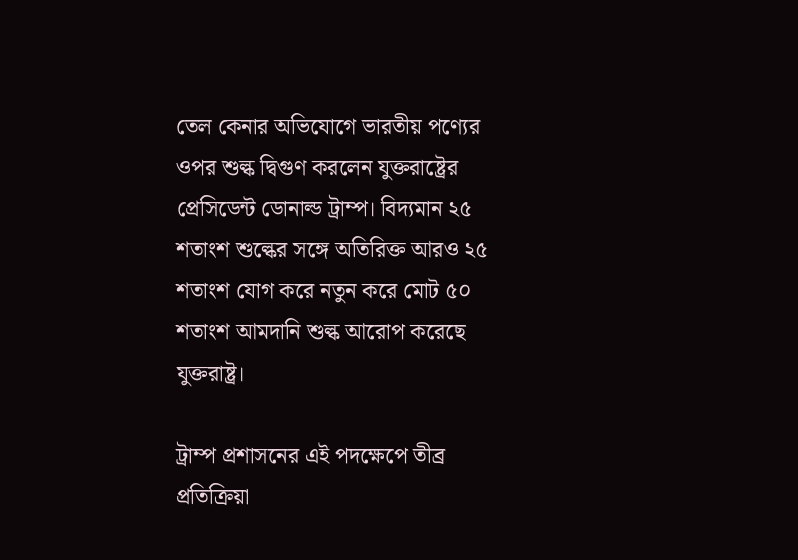তেল কেনার অভিযোগে ভারতীয় পণ্যের ওপর শুল্ক দ্বিগুণ করলেন যুক্তরাষ্ট্রের প্রেসিডেন্ট ডোনাল্ড ট্রাম্প। বিদ্যমান ২৫ শতাংশ শুল্কের সঙ্গে অতিরিক্ত আরও ২৫ শতাংশ যোগ করে নতুন করে মোট ৫০ শতাংশ আমদানি শুল্ক আরোপ করেছে যুক্তরাষ্ট্র।

ট্রাম্প প্রশাসনের এই পদক্ষেপে তীব্র প্রতিক্রিয়া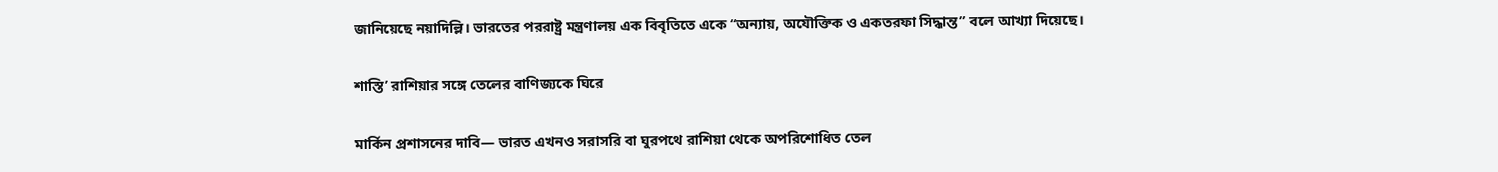জানিয়েছে নয়াদিল্লি। ভারতের পররাষ্ট্র মন্ত্রণালয় এক বিবৃতিতে একে “অন্যায়, অযৌক্তিক ও একতরফা সিদ্ধান্ত” বলে আখ্যা দিয়েছে।

শাস্তি’ রাশিয়ার সঙ্গে তেলের বাণিজ্যকে ঘিরে

মার্কিন প্রশাসনের দাবি— ভারত এখনও সরাসরি বা ঘুরপথে রাশিয়া থেকে অপরিশোধিত তেল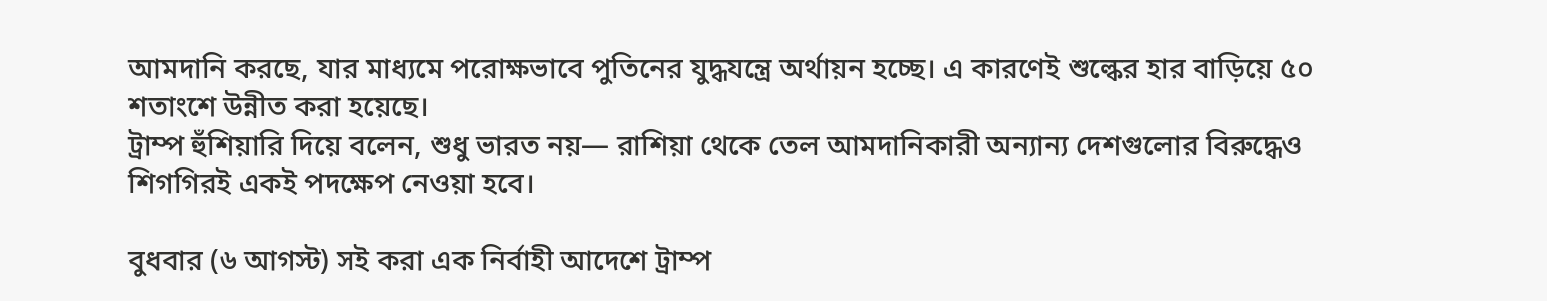আমদানি করছে, যার মাধ্যমে পরোক্ষভাবে পুতিনের যুদ্ধযন্ত্রে অর্থায়ন হচ্ছে। এ কারণেই শুল্কের হার বাড়িয়ে ৫০ শতাংশে উন্নীত করা হয়েছে।
ট্রাম্প হুঁশিয়ারি দিয়ে বলেন, শুধু ভারত নয়— রাশিয়া থেকে তেল আমদানিকারী অন্যান্য দেশগুলোর বিরুদ্ধেও শিগগিরই একই পদক্ষেপ নেওয়া হবে।

বুধবার (৬ আগস্ট) সই করা এক নির্বাহী আদেশে ট্রাম্প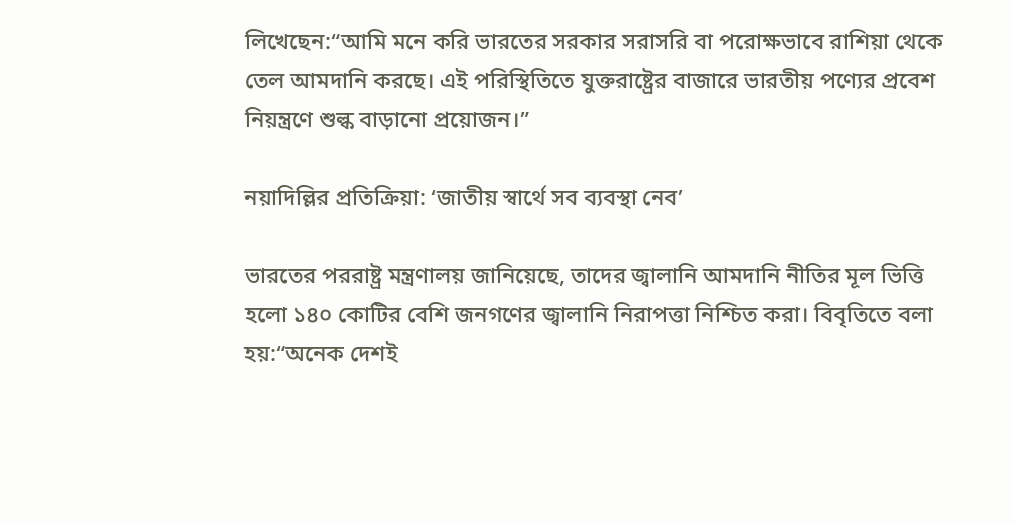লিখেছেন:“আমি মনে করি ভারতের সরকার সরাসরি বা পরোক্ষভাবে রাশিয়া থেকে তেল আমদানি করছে। এই পরিস্থিতিতে যুক্তরাষ্ট্রের বাজারে ভারতীয় পণ্যের প্রবেশ নিয়ন্ত্রণে শুল্ক বাড়ানো প্রয়োজন।”

নয়াদিল্লির প্রতিক্রিয়া: ‘জাতীয় স্বার্থে সব ব্যবস্থা নেব’

ভারতের পররাষ্ট্র মন্ত্রণালয় জানিয়েছে, তাদের জ্বালানি আমদানি নীতির মূল ভিত্তি হলো ১৪০ কোটির বেশি জনগণের জ্বালানি নিরাপত্তা নিশ্চিত করা। বিবৃতিতে বলা হয়:“অনেক দেশই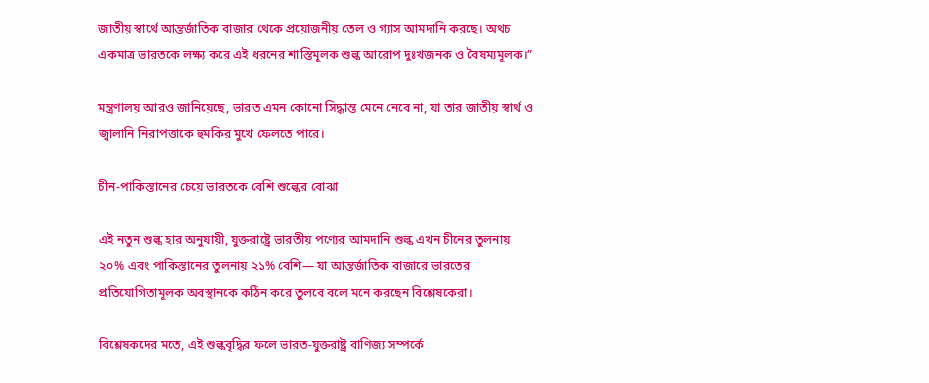জাতীয় স্বার্থে আন্তর্জাতিক বাজার থেকে প্রয়োজনীয় তেল ও গ্যাস আমদানি করছে। অথচ একমাত্র ভারতকে লক্ষ্য করে এই ধরনের শাস্তিমূলক শুল্ক আরোপ দুঃখজনক ও বৈষম্যমূলক।”

মন্ত্রণালয় আরও জানিয়েছে, ভারত এমন কোনো সিদ্ধান্ত মেনে নেবে না, যা তার জাতীয় স্বার্থ ও জ্বালানি নিরাপত্তাকে হুমকির মুখে ফেলতে পারে।

চীন-পাকিস্তানের চেয়ে ভারতকে বেশি শুল্কের বোঝা

এই নতুন শুল্ক হার অনুযায়ী, যুক্তরাষ্ট্রে ভারতীয় পণ্যের আমদানি শুল্ক এখন চীনের তুলনায় ২০% এবং পাকিস্তানের তুলনায় ২১% বেশি— যা আন্তর্জাতিক বাজারে ভারতের প্রতিযোগিতামূলক অবস্থানকে কঠিন করে তুলবে বলে মনে করছেন বিশ্লেষকেরা।

বিশ্লেষকদের মতে, এই শুল্কবৃদ্ধির ফলে ভারত-যুক্তরাষ্ট্র বাণিজ্য সম্পর্কে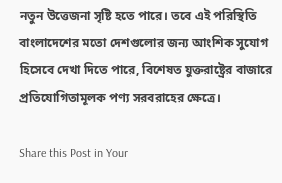নতুন উত্তেজনা সৃষ্টি হতে পারে। তবে এই পরিস্থিতি বাংলাদেশের মতো দেশগুলোর জন্য আংশিক সুযোগ হিসেবে দেখা দিতে পারে, বিশেষত যুক্তরাষ্ট্রের বাজারে প্রতিযোগিতামূলক পণ্য সরবরাহের ক্ষেত্রে।

Share this Post in Your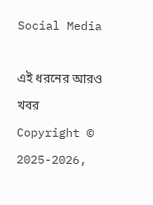Social Media

এই ধরনের আরও খবর
Copyright © 2025-2026,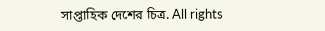সাপ্তাহিক দেশের চিত্র. All rights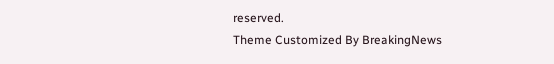reserved.
Theme Customized By BreakingNews